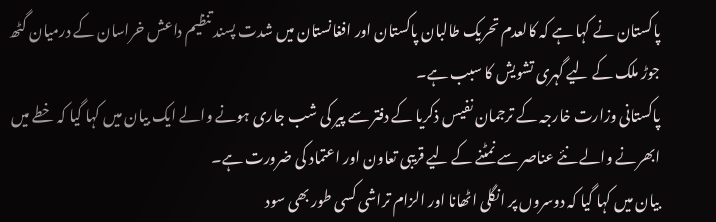پاکستان نے کہا ہے کہ کالعدم تحریک طالبان پاکستان اور افغانستان میں شدت پسند تنظیم داعش خراسان کے درمیان گٹھ جوڑ ملک کے لیے گہری تشویش کا سبب ہے۔
پاکستانی وزارت خارجہ کے ترجمان نفیس ذکریا کے دفتر سے پیر کی شب جاری ہونے والے ایک بیان میں کہا گیا کہ خطے میں ابھرنے والے نئے عناصر سے نمٹنے کے لیے قریبی تعاون اور اعتماد کی ضرورت ہے۔
بیان میں کہا گیا کہ دوسروں پر انگلی اٹھانا اور الزام تراشی کسی طور بھی سود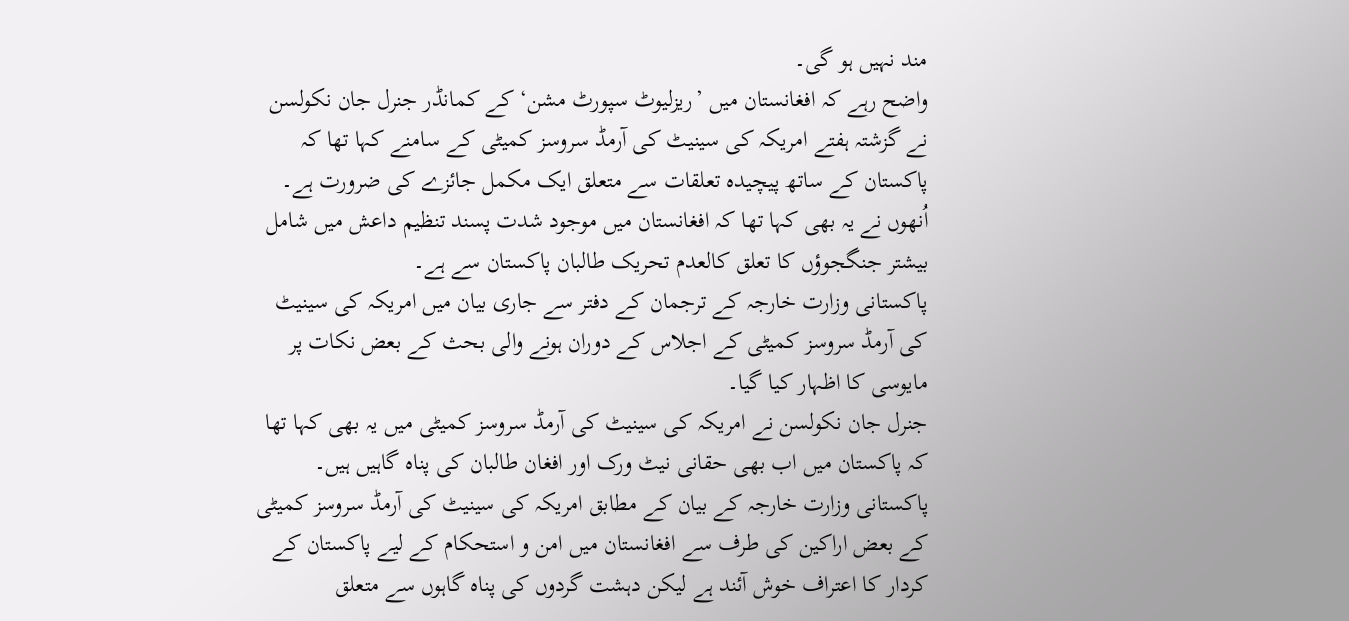مند نہیں ہو گی۔
واضح رہے کہ افغانستان میں ’ریزلیوٹ سپورٹ مشن‘ کے کمانڈر جنرل جان نکولسن نے گزشتہ ہفتے امریکہ کی سینیٹ کی آرمڈ سروسز کمیٹی کے سامنے کہا تھا کہ پاکستان کے ساتھ پیچیدہ تعلقات سے متعلق ایک مکمل جائزے کی ضرورت ہے۔
اُنھوں نے یہ بھی کہا تھا کہ افغانستان میں موجود شدت پسند تنظیم داعش میں شامل بیشتر جنگجوؤں کا تعلق کالعدم تحریک طالبان پاکستان سے ہے۔
پاکستانی وزارت خارجہ کے ترجمان کے دفتر سے جاری بیان میں امریکہ کی سینیٹ کی آرمڈ سروسز کمیٹی کے اجلاس کے دوران ہونے والی بحث کے بعض نکات پر مایوسی کا اظہار کیا گیا۔
جنرل جان نکولسن نے امریکہ کی سینیٹ کی آرمڈ سروسز کمیٹی میں یہ بھی کہا تھا کہ پاکستان میں اب بھی حقانی نیٹ ورک اور افغان طالبان کی پناہ گاہیں ہیں۔
پاکستانی وزارت خارجہ کے بیان کے مطابق امریکہ کی سینیٹ کی آرمڈ سروسز کمیٹی کے بعض اراکین کی طرف سے افغانستان میں امن و استحکام کے لیے پاکستان کے کردار کا اعتراف خوش آئند ہے لیکن دہشت گردوں کی پناہ گاہوں سے متعلق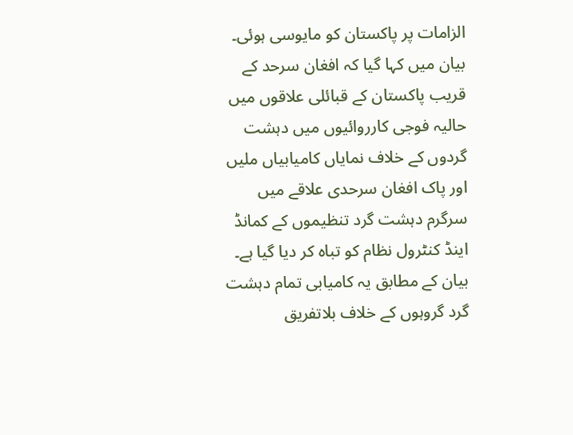الزامات پر پاکستان کو مایوسی ہوئی۔
بیان میں کہا گیا کہ افغان سرحد کے قریب پاکستان کے قبائلی علاقوں میں حالیہ فوجی کارروائیوں میں دہشت گردوں کے خلاف نمایاں کامیابیاں ملیں اور پاک افغان سرحدی علاقے میں سرگرم دہشت گرد تنظیموں کے کمانڈ اینڈ کنٹرول نظام کو تباہ کر دیا گیا ہے۔
بیان کے مطابق یہ کامیابی تمام دہشت گرد گروہوں کے خلاف بلاتفریق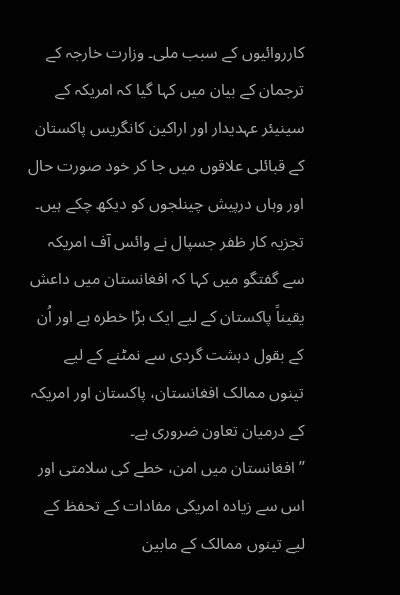کارروائیوں کے سبب ملی۔ وزارت خارجہ کے ترجمان کے بیان میں کہا گیا کہ امریکہ کے سینیئر عہدیدار اور اراکین کانگریس پاکستان کے قبائلی علاقوں میں جا کر خود صورت حال اور وہاں درپیش چینلجوں کو دیکھ چکے ہیں۔
تجزیہ کار ظفر جسپال نے وائس آف امریکہ سے گفتگو میں کہا کہ افغانستان میں داعش یقیناً پاکستان کے لیے ایک بڑا خطرہ ہے اور اُن کے بقول دہشت گردی سے نمٹنے کے لیے تینوں ممالک افغانستان، پاکستان اور امریکہ کے درمیان تعاون ضروری ہے۔
’’افغانستان میں امن، خطے کی سلامتی اور اس سے زیادہ امریکی مفادات کے تحفظ کے لیے تینوں ممالک کے مابین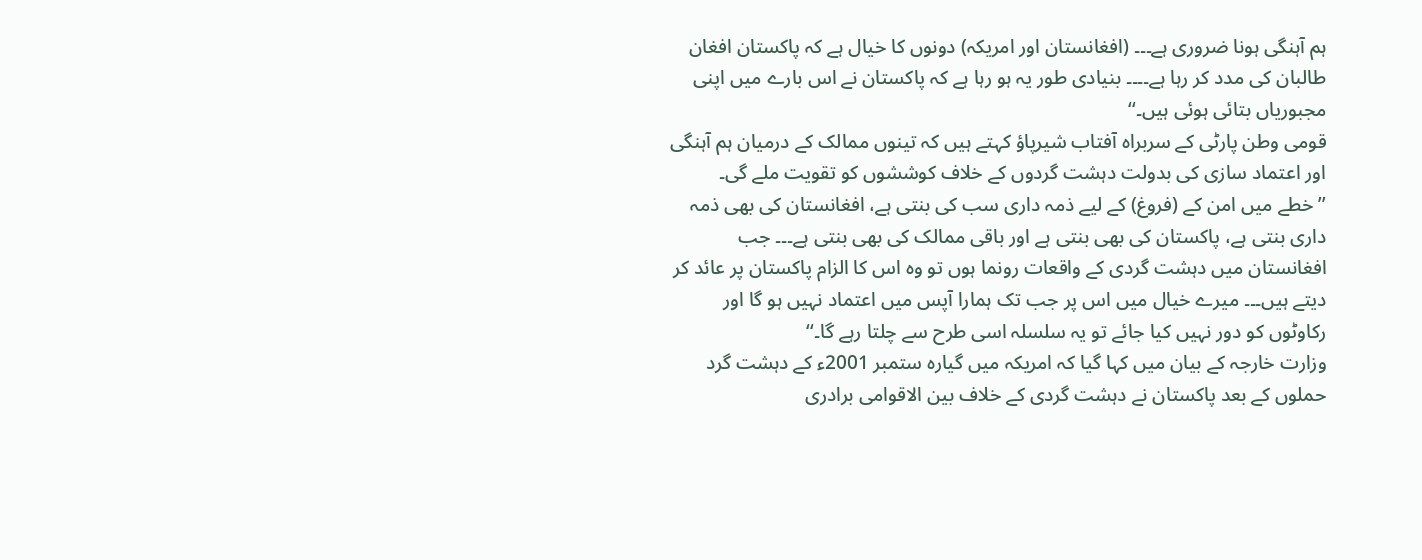ہم آہنگی ہونا ضروری ہے۔۔۔ (افغانستان اور امریکہ) دونوں کا خیال ہے کہ پاکستان افغان طالبان کی مدد کر رہا ہے۔۔۔۔ بنیادی طور یہ ہو رہا ہے کہ پاکستان نے اس بارے میں اپنی مجبوریاں بتائی ہوئی ہیں۔‘‘
قومی وطن پارٹی کے سربراہ آفتاب شیرپاؤ کہتے ہیں کہ تینوں ممالک کے درمیان ہم آہنگی اور اعتماد سازی کی بدولت دہشت گردوں کے خلاف کوششوں کو تقویت ملے گی۔
’’خطے میں امن کے (فروغ) کے لیے ذمہ داری سب کی بنتی ہے، افغانستان کی بھی ذمہ داری بنتی ہے، پاکستان کی بھی بنتی ہے اور باقی ممالک کی بھی بنتی ہے۔۔۔ جب افغانستان میں دہشت گردی کے واقعات رونما ہوں تو وہ اس کا الزام پاکستان پر عائد کر دیتے ہیں۔۔۔ میرے خیال میں اس پر جب تک ہمارا آپس میں اعتماد نہیں ہو گا اور رکاوٹوں کو دور نہیں کیا جائے تو یہ سلسلہ اسی طرح سے چلتا رہے گا۔‘‘
وزارت خارجہ کے بیان میں کہا گیا کہ امریکہ میں گیارہ ستمبر 2001ء کے دہشت گرد حملوں کے بعد پاکستان نے دہشت گردی کے خلاف بین الاقوامی برادری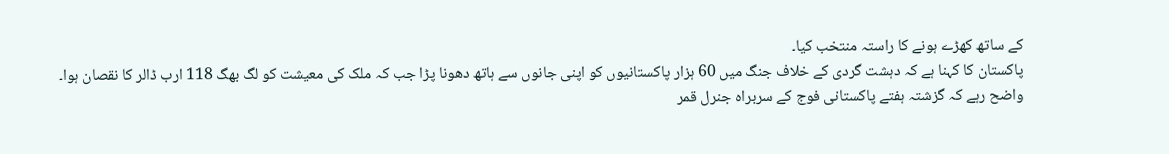کے ساتھ کھڑے ہونے کا راستہ منتخب کیا۔
پاکستان کا کہنا ہے کہ دہشت گردی کے خلاف جنگ میں 60 ہزار پاکستانیوں کو اپنی جانوں سے ہاتھ دھونا پڑا جب کہ ملک کی معیشت کو لگ بھگ 118 ارب ڈالر کا نقصان ہوا۔
واضح رہے کہ گزشتہ ہفتے پاکستانی فوج کے سربراہ جنرل قمر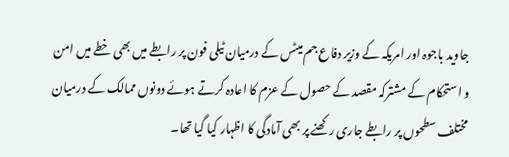جاوید باجوہ اور امریکہ کے وزیر دفاع جم میٹس کے درمیان ٹیلی فون پر رابطے میں بھی خطے میں امن و استحکام کے مشترکہ مقصد کے حصول کے عزم کا اعادہ کرتے ہوئے دونوں ممالک کے درمیان مختلف سطحوں پر رابطے جاری رکھنے پر بھی آمادگی کا اظہار کیا گیا تھا۔